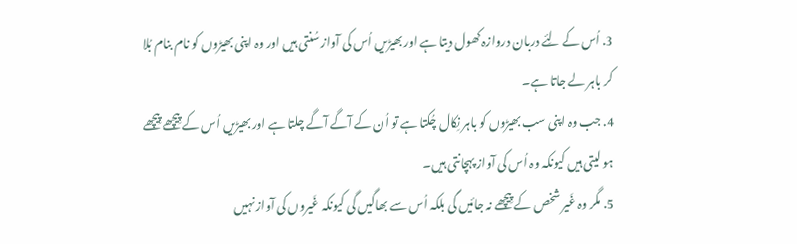3. اُس کے لِئے دربان دروازہ کھول دیتا ہے اور بھیڑیں اُس کی آواز سُنتی ہیں اور وہ اپنی بھیڑوں کو نام بنام بُلا کر باہر لے جاتا ہے۔
4. جب وہ اپنی سب بھیڑوں کو باہر نِکال چُکتا ہے تو اُن کے آگے آگے چلتا ہے اور بھیڑیں اُس کے پِیچھے پِیچھے ہو لیتی ہیں کیونکہ وہ اُس کی آواز پہچانتی ہیں۔
5. مگر وہ غَیر شخص کے پِیچھے نہ جائیں گی بلکہ اُس سے بھاگیں گی کیونکہ غَیروں کی آواز نہیں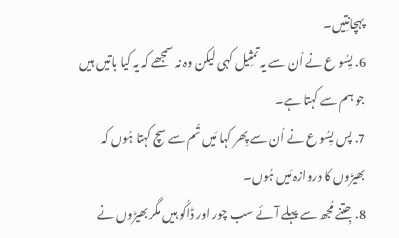پہچانتِیں۔
6. یِسُو ع نے اُن سے یہ تمثِیل کہی لیکن وہ نہ سمجھے کہ یہ کیا باتیں ہیں جو ہم سے کہتا ہے۔
7. پس یِسُو ع نے اُن سے پِھر کہا مَیں تُم سے سچ کہتا ہُوں کہ بھیڑوں کا دروازہ مَیں ہُوں۔
8. جِتنے مُجھ سے پہلے آئے سب چور اور ڈاکُو ہیں مگر بھیڑوں نے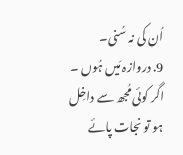اُن کی نہ سُنی۔
9. دروازہ مَیں ہُوں ۔ اگر کوئی مُجھ سے داخِل ہو تو نجات پائے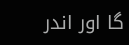گا اور اندر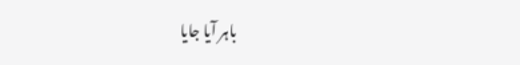باہر آیا جایا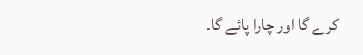کرے گا اور چارا پائے گا۔